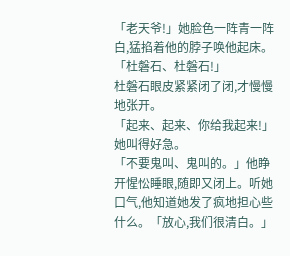「老天爷!」她脸色一阵青一阵白,猛掐着他的脖子唤他起床。「杜磐石、杜磐石!」
杜磐石眼皮紧紧闭了闭,才慢慢地张开。
「起来、起来、你给我起来!」她叫得好急。
「不要鬼叫、鬼叫的。」他睁开惺忪睡眼,随即又闭上。听她口气,他知道她发了疯地担心些什么。「放心,我们很清白。」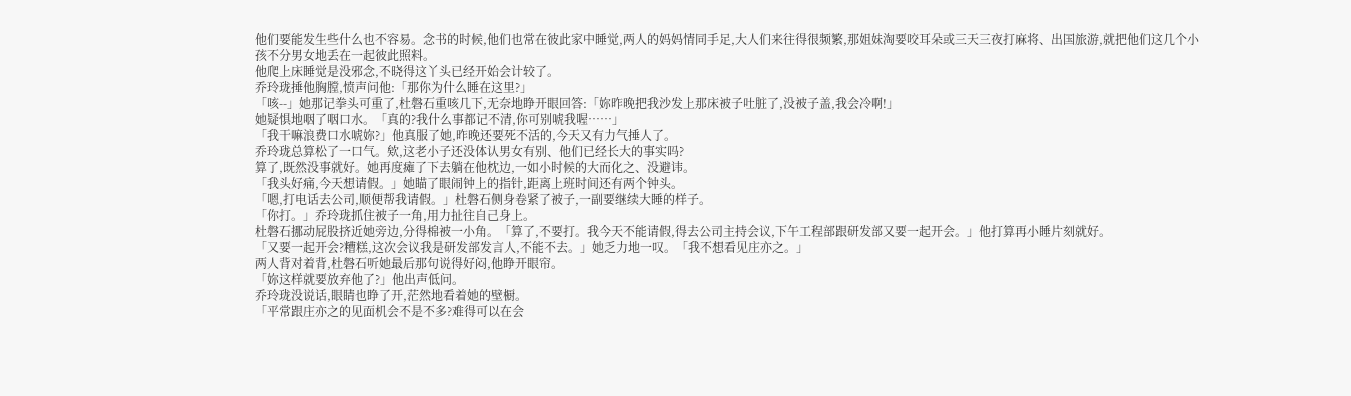他们要能发生些什么也不容易。念书的时候,他们也常在彼此家中睡觉,两人的妈妈情同手足,大人们来往得很频繁,那姐妹淘要咬耳朵或三天三夜打麻将、出国旅游,就把他们这几个小孩不分男女地丢在一起彼此照料。
他爬上床睡觉是没邪念,不晓得这丫头已经开始会计较了。
乔玲珑捶他胸膛,愤声问他:「那你为什么睡在这里?」
「咳--」她那记拳头可重了,杜磐石重咳几下,无奈地睁开眼回答:「妳昨晚把我沙发上那床被子吐脏了,没被子盖,我会冷啊!」
她疑惧地咽了咽口水。「真的?我什么事都记不清,你可别唬我喔……」
「我干嘛浪费口水唬妳?」他真服了她,昨晚还要死不活的,今天又有力气捶人了。
乔玲珑总算松了一口气。欸,这老小子还没体认男女有别、他们已经长大的事实吗?
算了,既然没事就好。她再度瘫了下去躺在他枕边,一如小时候的大而化之、没避讳。
「我头好痛,今天想请假。」她瞄了眼闹钟上的指针,距离上班时间还有两个钟头。
「嗯,打电话去公司,顺便帮我请假。」杜磐石侧身卷紧了被子,一副要继续大睡的样子。
「你打。」乔玲珑抓住被子一角,用力扯往自己身上。
杜磐石挪动屁股挤近她旁边,分得棉被一小角。「算了,不要打。我今天不能请假,得去公司主持会议,下午工程部跟研发部又要一起开会。」他打算再小睡片刻就好。
「又要一起开会?糟糕,这次会议我是研发部发言人,不能不去。」她乏力地一叹。「我不想看见庄亦之。」
两人背对着背,杜磐石听她最后那句说得好闷,他睁开眼帘。
「妳这样就要放弃他了?」他出声低问。
乔玲珑没说话,眼睛也睁了开,茫然地看着她的壁橱。
「平常跟庄亦之的见面机会不是不多?难得可以在会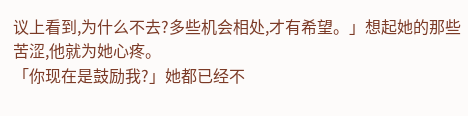议上看到,为什么不去?多些机会相处,才有希望。」想起她的那些苦涩,他就为她心疼。
「你现在是鼓励我?」她都已经不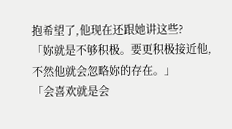抱希望了,他现在还跟她讲这些?
「妳就是不够积极。要更积极接近他,不然他就会忽略妳的存在。」
「会喜欢就是会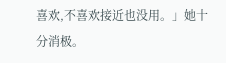喜欢,不喜欢接近也没用。」她十分消极。